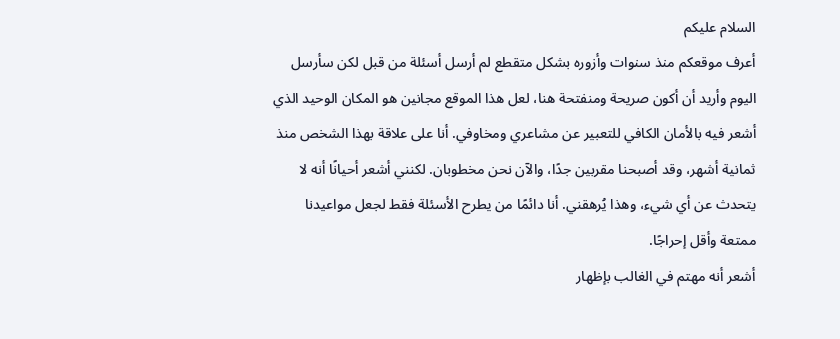السلام عليكم
أعرف موقعكم منذ سنوات وأزوره بشكل متقطع لم أرسل أسئلة من قبل لكن سأرسل اليوم وأريد أن أكون صريحة ومنفتحة هنا، لعل هذا الموقع مجانين هو المكان الوحيد الذي أشعر فيه بالأمان الكافي للتعبير عن مشاعري ومخاوفي. أنا على علاقة بهذا الشخص منذ ثمانية أشهر، وقد أصبحنا مقربين جدًا، والآن نحن مخطوبان. لكنني أشعر أحيانًا أنه لا يتحدث عن أي شيء، وهذا يُرهقني. أنا دائمًا من يطرح الأسئلة فقط لجعل مواعيدنا ممتعة وأقل إحراجًا.
أشعر أنه مهتم في الغالب بإظهار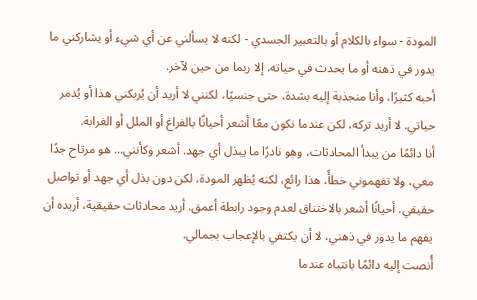المودة - سواء بالكلام أو بالتعبير الجسدي - لكنه لا يسألني عن أي شيء أو يشاركني ما يدور في ذهنه أو ما يحدث في حياته، إلا ربما من حين لآخر.
أحبه كثيرًا، وأنا منجذبة إليه بشدة، حتى جنسيًا، لكنني لا أريد أن يُربكني هذا أو يُدمر حياتي. لا أريد تركه، لكن عندما نكون معًا أشعر أحيانًا بالفراغ أو الملل أو الغرابة.
أنا دائمًا من يبدأ المحادثات، وهو نادرًا ما يبذل أي جهد. أشعر وكأنني... هو مرتاح جدًا معي، ولا تفهموني خطأً، هذا رائع، لكنه يُظهر المودة، لكن دون بذل أي جهد أو تواصل حقيقي. أحيانًا أشعر بالاختناق لعدم وجود رابطة أعمق. أريد محادثات حقيقية، أريده أن يفهم ما يدور في ذهني، لا أن يكتفي بالإعجاب بجمالي.
أُنصت إليه دائمًا بانتباه عندما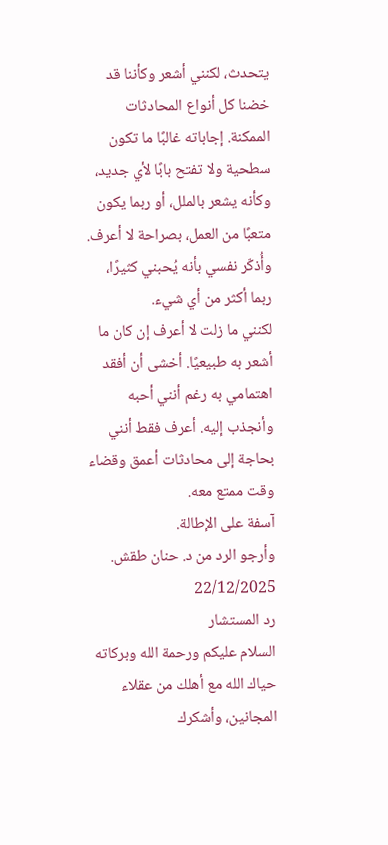يتحدث، لكنني أشعر وكأننا قد خضنا كل أنواع المحادثات الممكنة. إجاباته غالبًا ما تكون سطحية ولا تفتح بابًا لأي جديد، وكأنه يشعر بالملل، أو ربما يكون متعبًا من العمل، بصراحة لا أعرف. وأُذكّر نفسي بأنه يُحبني كثيرًا، ربما أكثر من أي شيء.
لكنني ما زلت لا أعرف إن كان ما أشعر به طبيعيًا. أخشى أن أفقد اهتمامي به رغم أنني أحبه وأنجذب إليه. أعرف فقط أنني بحاجة إلى محادثات أعمق وقضاء وقت ممتع معه.
آسفة على الإطالة.
وأرجو الرد من د. حنان طقش.
22/12/2025
رد المستشار
السلام عليكم ورحمة الله وبركاته
حياك الله مع أهلك من عقلاء المجانين، وأشكرك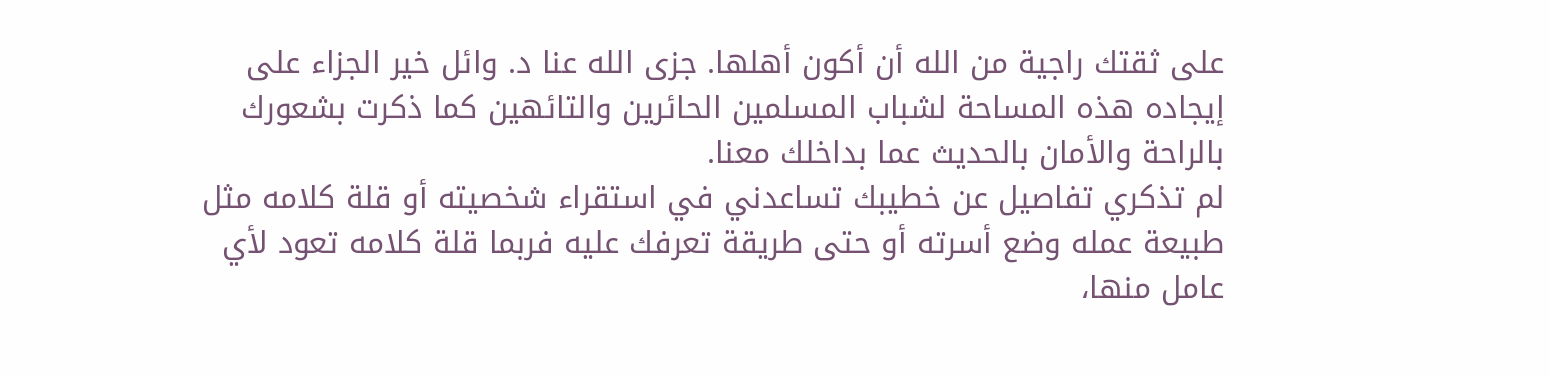على ثقتك راجية من الله أن أكون أهلها. جزى الله عنا د. وائل خير الجزاء على إيجاده هذه المساحة لشباب المسلمين الحائرين والتائهين كما ذكرت بشعورك بالراحة والأمان بالحديث عما بداخلك معنا.
لم تذكري تفاصيل عن خطيبك تساعدني في استقراء شخصيته أو قلة كلامه مثل طبيعة عمله وضع أسرته أو حتى طريقة تعرفك عليه فربما قلة كلامه تعود لأي عامل منها،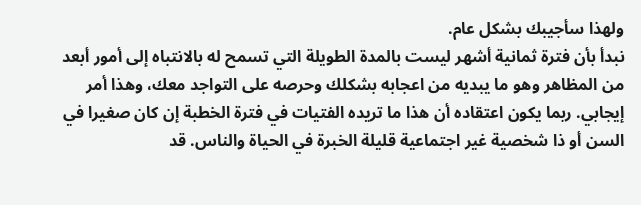ولهذا سأجيبك بشكل عام.
نبدأ بأن فترة ثمانية أشهر ليست بالمدة الطويلة التي تسمح له بالانتباه إلى أمور أبعد من المظاهر وهو ما يبديه من اعجابه بشكلك وحرصه على التواجد معك، وهذا أمر إيجابي. ربما يكون اعتقاده أن هذا ما تريده الفتيات في فترة الخطبة إن كان صغيرا في السن أو ذا شخصية غير اجتماعية قليلة الخبرة في الحياة والناس. قد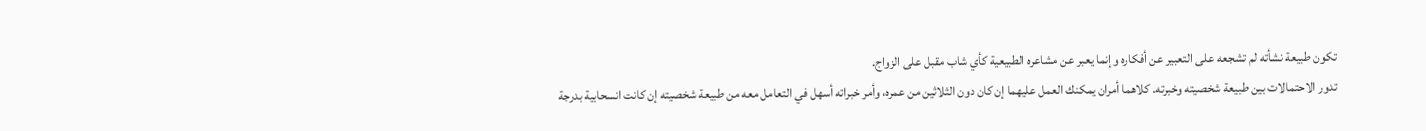تكون طبيعة نشأته لم تشجعه على التعبير عن أفكاره وإنما يعبر عن مشاعره الطبيعية كأي شاب مقبل على الزواج.
تدور الاحتمالات بين طبيعة شخصيته وخبرته. كلاهما أمران يمكنك العمل عليهما إن كان دون الثلاثين من عمره، وأمر خبراته أسهل في التعامل معه من طبيعة شخصيته إن كانت انسحابية بدرجة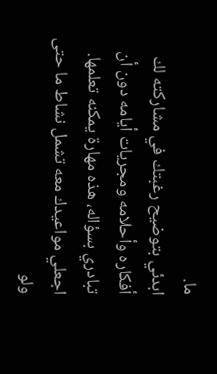ما.
ابدئي بتوضيح رغبتك في مشاركته لك أفكاره وأحلامه ومجريات أيامه دون أن تبادري بسؤاله، هذه مهارة يمكنه تعلمها. اجعلي مواعيدك معه تشمل نشاط ما حتى ولو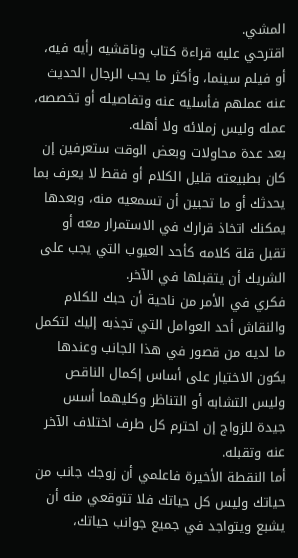المشي.
اقترحي عليه قراءة كتاب وناقشيه رأيه فيه، أو فيلم سينما، وأكثر ما يحب الرجال الحديث عنه عملهم فأسليه عنه وتفاصيله أو تخصصه، عمله وليس زملائه ولا أهله.
بعد عدة محاولات وبعض الوقت ستعرفين إن كان بطبيعته قليل الكلام أو فقط لا يعرف بما يحدثك أو ما تحبين أن تسمعيه منه، وبعدها يمكنك اتخاذ قرارك في الاستمرار معه أو تقبل قلة كلامه كأحد العيوب التي يجب على الشريك أن يتقبلها في الآخر.
فكري في الأمر من ناحية أن حبك للكلام والنقاش أحد العوامل التي تجذبه إليك لتكمل ما لديه من قصور في هذا الجانب وعندها يكون الاختيار على أساس إكمال الناقص وليس التشابه أو التناظر وكليهما أسس جيدة للزواج إن احترم كل طرف اختلاف الآخر عنه وتقبله.
أما النقطة الأخيرة فاعلمي أن زوجك جانب من حياتك وليس كل حياتك فلا تتوقعي منه أن يشبع ويتواجد في جميع جوانب حياتك،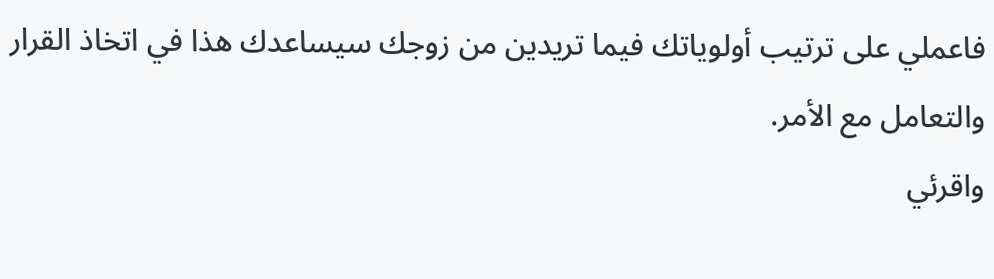فاعملي على ترتيب أولوياتك فيما تريدين من زوجك سيساعدك هذا في اتخاذ القرار والتعامل مع الأمر.
واقرئي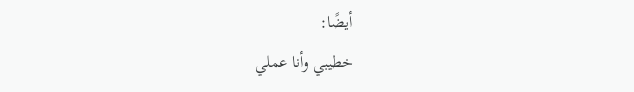أيضًا:
خطيبي وأنا عملي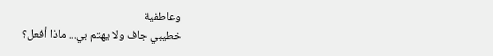وعاطفية
خطيبي جاف ولا يهتم بي... ماذا أفعل؟